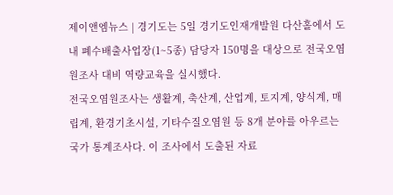제이앤엠뉴스 | 경기도는 5일 경기도인재개발원 다산홀에서 도내 폐수배출사업장(1~5종) 담당자 150명을 대상으로 전국오염원조사 대비 역량교육을 실시했다.
전국오염원조사는 생활계, 축산계, 산업계, 토지계, 양식계, 매립계, 환경기초시설, 기타수질오염원 등 8개 분야를 아우르는 국가 통계조사다. 이 조사에서 도출된 자료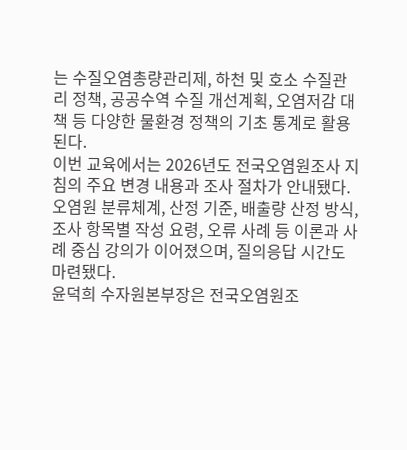는 수질오염총량관리제, 하천 및 호소 수질관리 정책, 공공수역 수질 개선계획, 오염저감 대책 등 다양한 물환경 정책의 기초 통계로 활용된다.
이번 교육에서는 2026년도 전국오염원조사 지침의 주요 변경 내용과 조사 절차가 안내됐다. 오염원 분류체계, 산정 기준, 배출량 산정 방식, 조사 항목별 작성 요령, 오류 사례 등 이론과 사례 중심 강의가 이어졌으며, 질의응답 시간도 마련됐다.
윤덕희 수자원본부장은 전국오염원조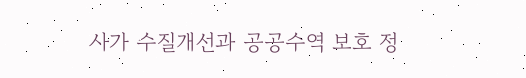사가 수질개선과 공공수역 보호 정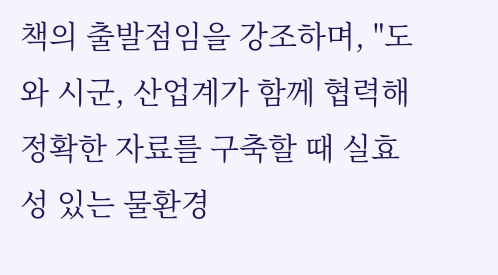책의 출발점임을 강조하며, "도와 시군, 산업계가 함께 협력해 정확한 자료를 구축할 때 실효성 있는 물환경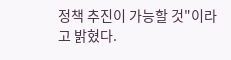정책 추진이 가능할 것"이라고 밝혔다.